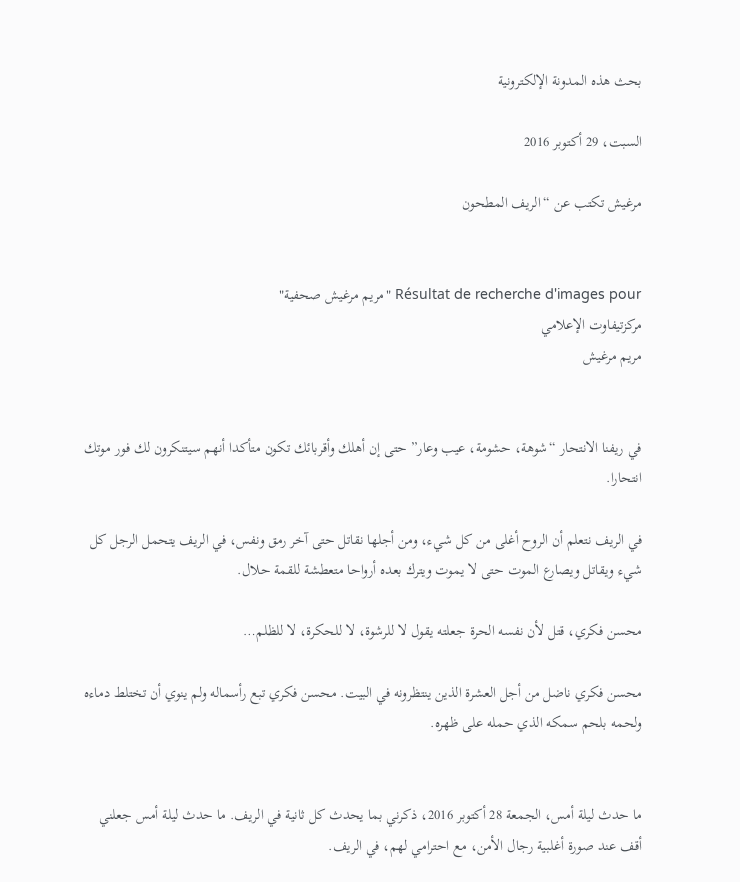بحث هذه المدونة الإلكترونية

السبت، 29 أكتوبر 2016

مرغيش تكتب عن “الريف المطحون


Résultat de recherche d'images pour "مريم مرغيش صحفية"
مركزتيفاوت الإعلامي
مريم مرغيش


في ريفنا الانتحار “شوهة، حشومة، عيب وعار” حتى إن أهلك وأقربائك تكون متأكدا أنهم سيتنكرون لك فور موتك انتحارا.

في الريف نتعلم أن الروح أغلى من كل شيء، ومن أجلها نقاتل حتى آخر رمق ونفس، في الريف يتحمل الرجل كل شيء ويقاتل ويصارع الموت حتى لا يموت ويترك بعده أرواحا متعطشة للقمة حلال.

محسن فكري، قتل لأن نفسه الحرة جعلته يقول لا للرشوة، لا للحكرة، لا للظلم…

محسن فكري ناضل من أجل العشرة الذين ينتظرونه في البيت. محسن فكري تبع رأسماله ولم ينوي أن تختلط دماءه ولحمه بلحم سمكه الذي حمله على ظهره.


ما حدث ليلة أمس، الجمعة 28 أكتوبر 2016، ذكرني بما يحدث كل ثانية في الريف. ما حدث ليلة أمس جعلني أقف عند صورة أغلبية رجال الأمن، مع احترامي لهم، في الريف.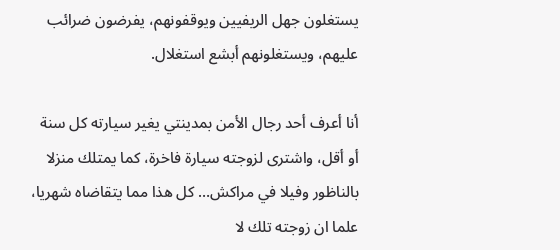يستغلون جهل الريفيين ويوقفونهم، يفرضون ضرائب عليهم، ويستغلونهم أبشع استغلال.

أنا أعرف أحد رجال الأمن بمدينتي يغير سيارته كل سنة أو أقل، واشترى لزوجته سيارة فاخرة، كما يمتلك منزلا بالناظور وفيلا في مراكش… كل هذا مما يتقاضاه شهريا، علما ان زوجته تلك لا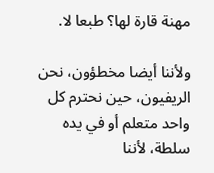مهنة قارة لها؟ طبعا لا.

ولأننا أيضا مخطؤون، نحن الريفيون، حين نحترم كل واحد متعلم أو في يده سلطة، لأننا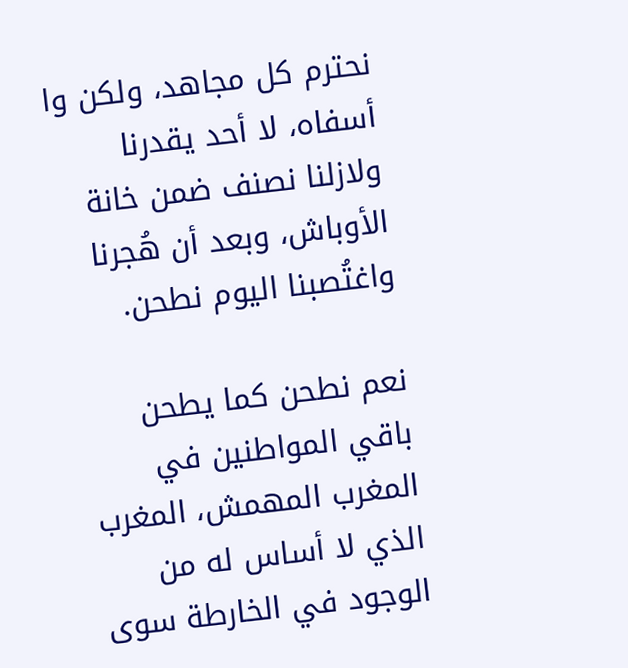نحترم كل مجاهد، ولكن وا أسفاه، لا أحد يقدرنا ولازلنا نصنف ضمن خانة الأوباش، وبعد أن هُجرنا واغتُصبنا اليوم نطحن.

نعم نطحن كما يطحن باقي المواطنين في المغرب المهمش، المغرب الذي لا أساس له من الوجود في الخارطة سوى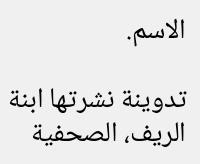الاسم.

تدوينة نشرتها ابنة الريف، الصحفية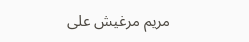مريم مرغيش على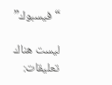“فيسبوك”

ليست هناك تعليقات: